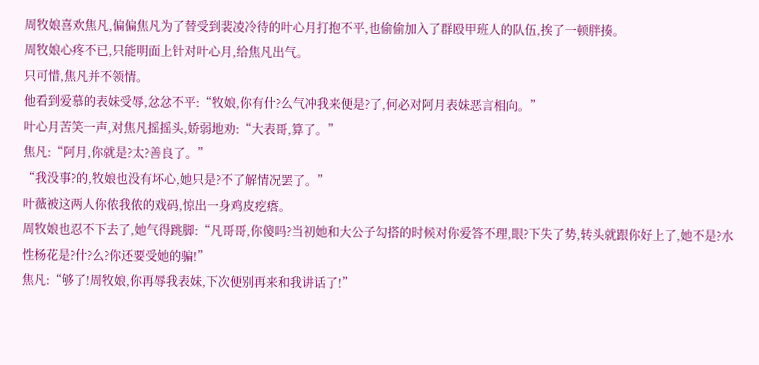周牧娘喜欢焦凡,偏偏焦凡为了替受到裴凌冷待的叶心月打抱不平,也偷偷加入了群殴甲班人的队伍,挨了一顿胖揍。
周牧娘心疼不已,只能明面上针对叶心月,给焦凡出气。
只可惜,焦凡并不领情。
他看到爱慕的表妹受辱,忿忿不平:“牧娘,你有什?么气冲我来便是?了,何必对阿月表妹恶言相向。”
叶心月苦笑一声,对焦凡摇摇头,娇弱地劝:“大表哥,算了。”
焦凡:“阿月,你就是?太?善良了。”
“我没事?的,牧娘也没有坏心,她只是?不了解情况罢了。”
叶薇被这两人你侬我侬的戏码,惊出一身鸡皮疙瘩。
周牧娘也忍不下去了,她气得跳脚:“凡哥哥,你傻吗?当初她和大公子勾搭的时候对你爱答不理,眼?下失了势,转头就跟你好上了,她不是?水性杨花是?什?么?你还要受她的骗!”
焦凡:“够了!周牧娘,你再辱我表妹,下次便别再来和我讲话了!”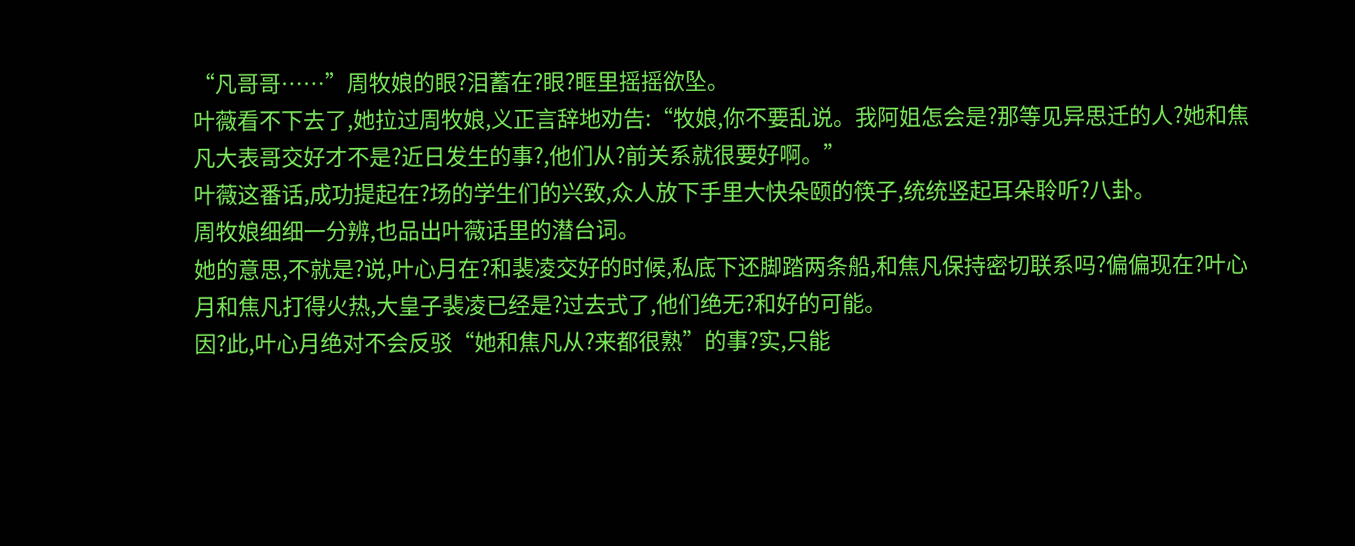“凡哥哥……”周牧娘的眼?泪蓄在?眼?眶里摇摇欲坠。
叶薇看不下去了,她拉过周牧娘,义正言辞地劝告:“牧娘,你不要乱说。我阿姐怎会是?那等见异思迁的人?她和焦凡大表哥交好才不是?近日发生的事?,他们从?前关系就很要好啊。”
叶薇这番话,成功提起在?场的学生们的兴致,众人放下手里大快朵颐的筷子,统统竖起耳朵聆听?八卦。
周牧娘细细一分辨,也品出叶薇话里的潜台词。
她的意思,不就是?说,叶心月在?和裴凌交好的时候,私底下还脚踏两条船,和焦凡保持密切联系吗?偏偏现在?叶心月和焦凡打得火热,大皇子裴凌已经是?过去式了,他们绝无?和好的可能。
因?此,叶心月绝对不会反驳“她和焦凡从?来都很熟”的事?实,只能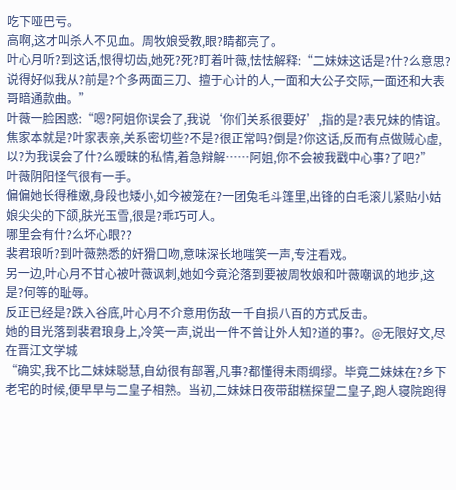吃下哑巴亏。
高啊,这才叫杀人不见血。周牧娘受教,眼?睛都亮了。
叶心月听?到这话,恨得切齿,她死?死?盯着叶薇,怯怯解释:“二妹妹这话是?什?么意思?说得好似我从?前是?个多两面三刀、擅于心计的人,一面和大公子交际,一面还和大表哥暗通款曲。”
叶薇一脸困惑:“嗯?阿姐你误会了,我说‘你们关系很要好’,指的是?表兄妹的情谊。焦家本就是?叶家表亲,关系密切些?不是?很正常吗?倒是?你这话,反而有点做贼心虚,以?为我误会了什?么暧昧的私情,着急辩解……阿姐,你不会被我戳中心事?了吧?”
叶薇阴阳怪气很有一手。
偏偏她长得稚嫩,身段也矮小,如今被笼在?一团兔毛斗篷里,出锋的白毛滚儿紧贴小姑娘尖尖的下颌,肤光玉雪,很是?乖巧可人。
哪里会有什?么坏心眼??
裴君琅听?到叶薇熟悉的奸猾口吻,意味深长地嗤笑一声,专注看戏。
另一边,叶心月不甘心被叶薇讽刺,她如今竟沦落到要被周牧娘和叶薇嘲讽的地步,这是?何等的耻辱。
反正已经是?跌入谷底,叶心月不介意用伤敌一千自损八百的方式反击。
她的目光落到裴君琅身上,冷笑一声,说出一件不曾让外人知?道的事?。@无限好文,尽在晋江文学城
“确实,我不比二妹妹聪慧,自幼很有部署,凡事?都懂得未雨绸缪。毕竟二妹妹在?乡下老宅的时候,便早早与二皇子相熟。当初,二妹妹日夜带甜糕探望二皇子,跑人寝院跑得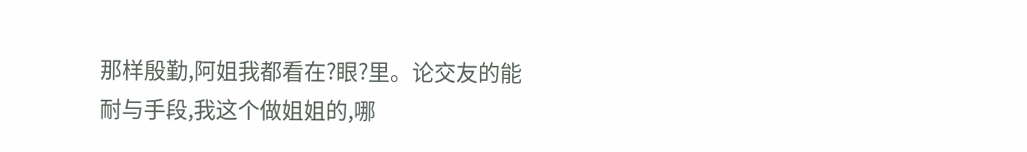那样殷勤,阿姐我都看在?眼?里。论交友的能耐与手段,我这个做姐姐的,哪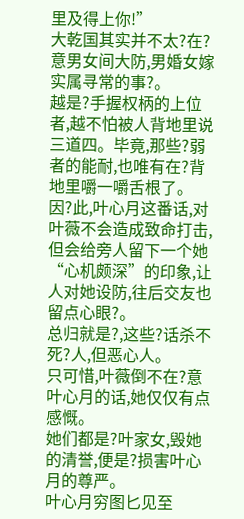里及得上你!”
大乾国其实并不太?在?意男女间大防,男婚女嫁实属寻常的事?。
越是?手握权柄的上位者,越不怕被人背地里说三道四。毕竟,那些?弱者的能耐,也唯有在?背地里嚼一嚼舌根了。
因?此,叶心月这番话,对叶薇不会造成致命打击,但会给旁人留下一个她“心机颇深”的印象,让人对她设防,往后交友也留点心眼?。
总归就是?,这些?话杀不死?人,但恶心人。
只可惜,叶薇倒不在?意叶心月的话,她仅仅有点感慨。
她们都是?叶家女,毁她的清誉,便是?损害叶心月的尊严。
叶心月穷图匕见至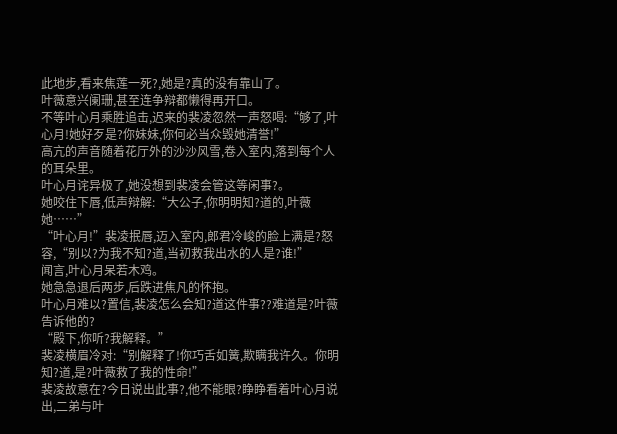此地步,看来焦莲一死?,她是?真的没有靠山了。
叶薇意兴阑珊,甚至连争辩都懒得再开口。
不等叶心月乘胜追击,迟来的裴凌忽然一声怒喝:“够了,叶心月!她好歹是?你妹妹,你何必当众毁她清誉!”
高亢的声音随着花厅外的沙沙风雪,卷入室内,落到每个人的耳朵里。
叶心月诧异极了,她没想到裴凌会管这等闲事?。
她咬住下唇,低声辩解:“大公子,你明明知?道的,叶薇她……”
“叶心月!”裴凌抿唇,迈入室内,郎君冷峻的脸上满是?怒容,“别以?为我不知?道,当初救我出水的人是?谁!”
闻言,叶心月呆若木鸡。
她急急退后两步,后跌进焦凡的怀抱。
叶心月难以?置信,裴凌怎么会知?道这件事??难道是?叶薇告诉他的?
“殿下,你听?我解释。”
裴凌横眉冷对:“别解释了!你巧舌如簧,欺瞒我许久。你明知?道,是?叶薇救了我的性命!”
裴凌故意在?今日说出此事?,他不能眼?睁睁看着叶心月说出,二弟与叶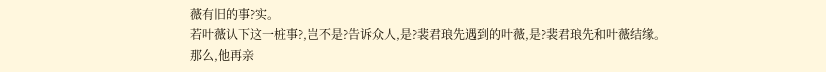薇有旧的事?实。
若叶薇认下这一桩事?,岂不是?告诉众人,是?裴君琅先遇到的叶薇,是?裴君琅先和叶薇结缘。
那么,他再亲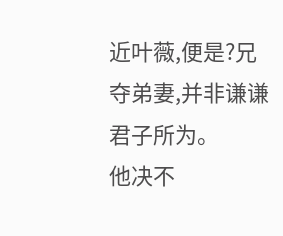近叶薇,便是?兄夺弟妻,并非谦谦君子所为。
他决不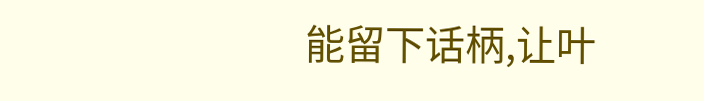能留下话柄,让叶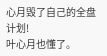心月毁了自己的全盘计划!
叶心月也懂了。